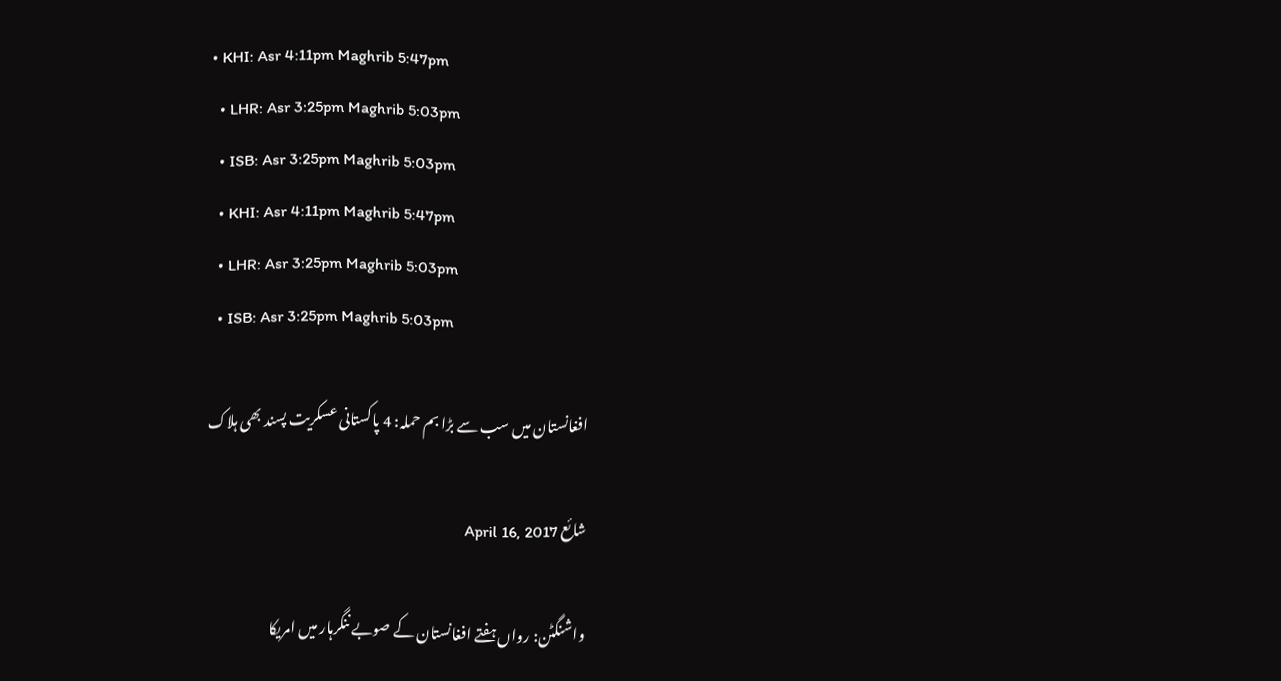• KHI: Asr 4:11pm Maghrib 5:47pm
  • LHR: Asr 3:25pm Maghrib 5:03pm
  • ISB: Asr 3:25pm Maghrib 5:03pm
  • KHI: Asr 4:11pm Maghrib 5:47pm
  • LHR: Asr 3:25pm Maghrib 5:03pm
  • ISB: Asr 3:25pm Maghrib 5:03pm

افغانستان میں سب سے بڑا بم حملہ: 4 پاکستانی عسکریت پسند بھی ہلاک

شائع April 16, 2017

واشنگٹن: رواں ہفتے افغانستان کے صوبے ننگرہار میں امریکا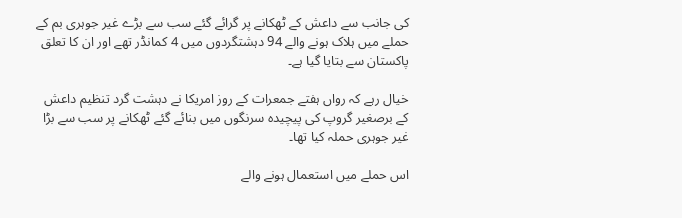کی جانب سے داعش کے ٹھکانے پر گرائے گئے سب سے بڑے غیر جوہری بم کے حملے میں ہلاک ہونے والے 94 دہشتگردوں میں 4 کمانڈر تھے اور ان کا تعلق پاکستان سے بتایا گیا ہے۔

خیال رہے کہ رواں ہفتے جمعرات کے روز امریکا نے دہشت گرد تنظیم داعش کے برصغیر گروپ کی پیچیدہ سرنگوں میں بنائے گئے ٹھکانے پر سب سے بڑا غیر جوہری حملہ کیا تھا۔

اس حملے میں استعمال ہونے والے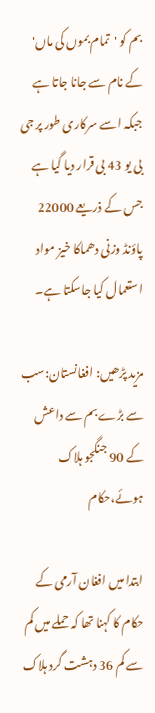بم کو 'تمام بموں کی ماں' کے نام سے جانا جاتا ہے جبکہ اسے سرکاری طور پر جی بی یو 43 بی قرار دیا گیا ہے جس کے ذریعے 22000 پاؤنڈ وزنی دھماکا خیز مواد استعمال کیا جاسکتا ہے۔

مزید پڑھیں: افغانستان:سب سے بڑے بم سے داعش کے 90 جنگجو ہلاک ہوئے،حکام

ابتدا میں افغان آرمی کے حکام کا کہنا تھا کہ حملے میں کم سے کم 36 دہشت گرد ہلاک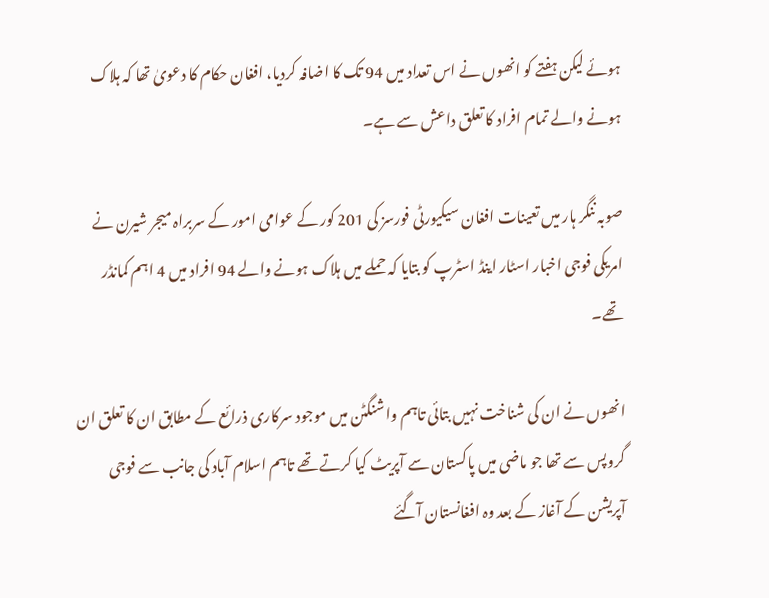ہوئے لیکن ہفتے کو انھوں نے اس تعداد میں 94 تک کا اضافہ کردیا، افغان حکام کا دعویٰ تھا کہ ہلاک ہونے والے تمام افراد کا تعلق داعش سے ہے۔

صوبہ ننگر ہار میں تعینات افغان سیکیورٹی فورسز کی 201 کور کے عوامی امور کے سربراہ میجر شیرن نے امریکی فوجی اخبار اسٹار اینڈ اسٹرپ کو بتایا کہ حملے میں ہلاک ہونے والے 94 افراد میں 4 اہم کمانڈر تھے۔

انھوں نے ان کی شناخت نہیں بتائی تاہم واشنگٹن میں موجود سرکاری ذرائع کے مطابق ان کا تعلق ان گروپس سے تھا جو ماضی میں پاکستان سے آپریٹ کیا کرتے تھے تاہم اسلام آباد کی جانب سے فوجی آپریشن کے آغاز کے بعد وہ افغانستان آگئے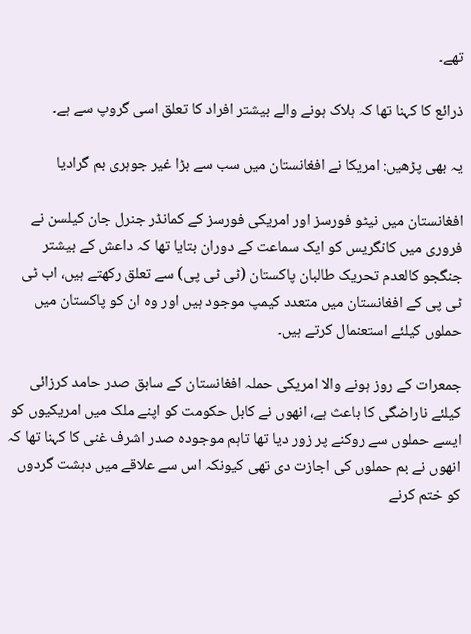تھے۔

ذرائع کا کہنا تھا کہ ہلاک ہونے والے بیشتر افراد کا تعلق اسی گروپ سے ہے۔

یہ بھی پڑھیں: امریکا نے افغانستان میں سب سے بڑا غیر جوہری بم گرادیا

افغانستان میں نیٹو فورسز اور امریکی فورسز کے کمانڈر جنرل جان کیلسن نے فروری میں کانگریس کو ایک سماعت کے دوران بتایا تھا کہ داعش کے بیشتر جنگجو کالعدم تحریک طالبان پاکستان (ٹی ٹی پی) سے تعلق رکھتے ہیں، اب ٹی ٹی پی کے افغانستان میں متعدد کیمپ موجود ہیں اور وہ ان کو پاکستان میں حملوں کیلئے استعنمال کرتے ہیں۔

جمعرات کے روز ہونے والا امریکی حملہ افغانستان کے سابق صدر حامد کرزائی کیلئے ناراضگی کا باعث ہے، انھوں نے کابل حکومت کو اپنے ملک میں امریکیوں کو ایسے حملوں سے روکنے پر زور دیا تھا تاہم موجودہ صدر اشرف غنی کا کہنا تھا کہ انھوں نے بم حملوں کی اجازت دی تھی کیونکہ اس سے علاقے میں دہشت گردوں کو ختم کرنے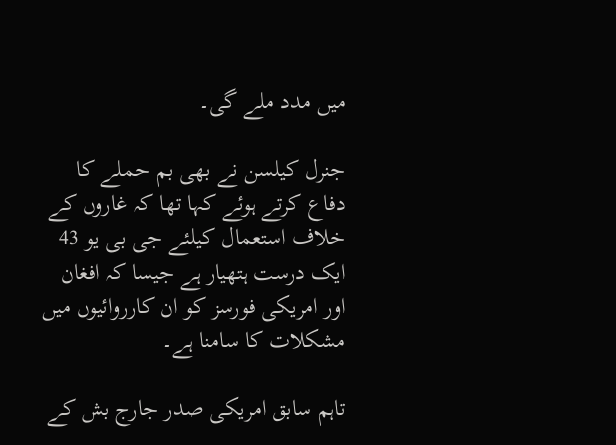میں مدد ملے گی۔

جنرل کیلسن نے بھی بم حملے کا دفاع کرتے ہوئے کہا تھا کہ غاروں کے خلاف استعمال کیلئے جی بی یو 43 ایک درست ہتھیار ہے جیسا کہ افغان اور امریکی فورسز کو ان کارروائیوں میں مشکلات کا سامنا ہے۔

تاہم سابق امریکی صدر جارج بش کے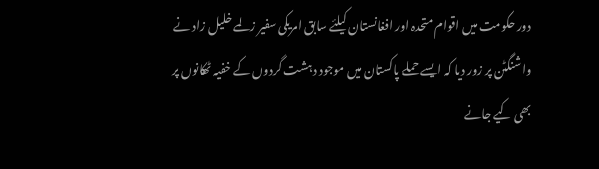دور حکومت میں اقوام متحدہ اور افغانستان کیلئے سابق امریکی سفیر زلمے خلیل زاد نے واشنگٹن پر زور دیا کہ ایسے حملے پاکستان میں موجود دہشت گردوں کے خفیہ ٹھکانوں پر بھی کیے جانے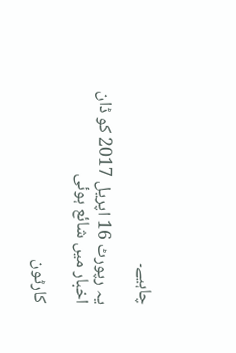چاہیے۔

یہ رپورٹ 16 اپریل 2017 کو ڈان اخبار میں شائع ہوئی

کارٹون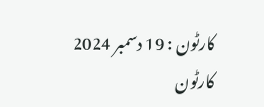کارٹون : 19 دسمبر 2024
کارٹون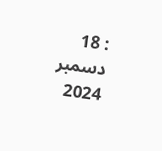: 18 دسمبر 2024